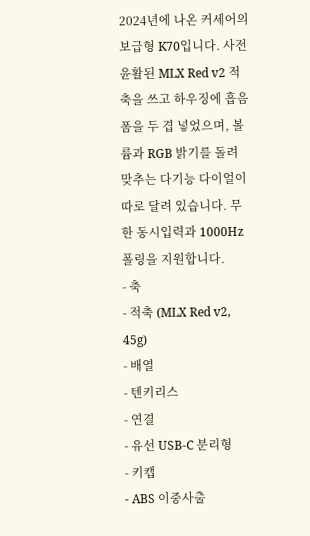2024년에 나온 커세어의 보급형 K70입니다. 사전 윤활된 MLX Red v2 적축을 쓰고 하우징에 흡음폼을 두 겹 넣었으며, 볼륨과 RGB 밝기를 돌려 맞추는 다기능 다이얼이 따로 달려 있습니다. 무한 동시입력과 1000Hz 폴링을 지원합니다.
- 축
- 적축 (MLX Red v2, 45g)
- 배열
- 텐키리스
- 연결
- 유선 USB-C 분리형
- 키캡
- ABS 이중사출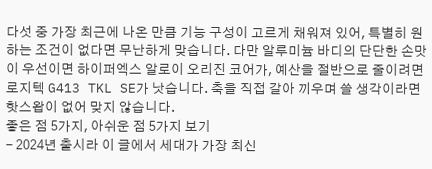다섯 중 가장 최근에 나온 만큼 기능 구성이 고르게 채워져 있어, 특별히 원하는 조건이 없다면 무난하게 맞습니다. 다만 알루미늄 바디의 단단한 손맛이 우선이면 하이퍼엑스 알로이 오리진 코어가, 예산을 절반으로 줄이려면 로지텍 G413 TKL SE가 낫습니다. 축을 직접 갈아 끼우며 쓸 생각이라면 핫스왑이 없어 맞지 않습니다.
좋은 점 5가지, 아쉬운 점 5가지 보기
- 2024년 출시라 이 글에서 세대가 가장 최신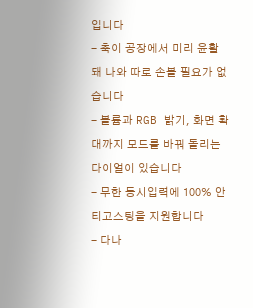입니다
- 축이 공장에서 미리 윤활돼 나와 따로 손볼 필요가 없습니다
- 볼륨과 RGB 밝기, 화면 확대까지 모드를 바꿔 돌리는 다이얼이 있습니다
- 무한 동시입력에 100% 안티고스팅을 지원합니다
- 다나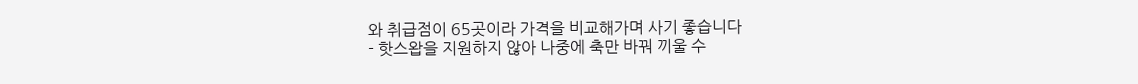와 취급점이 65곳이라 가격을 비교해가며 사기 좋습니다
- 핫스왑을 지원하지 않아 나중에 축만 바꿔 끼울 수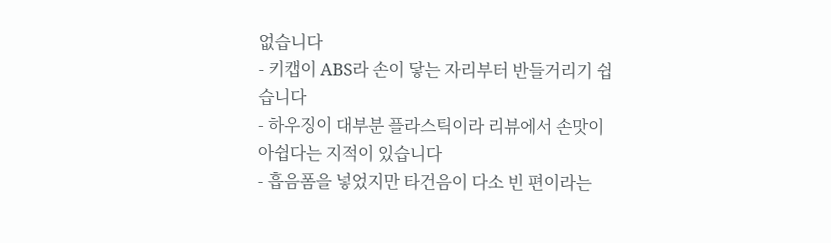없습니다
- 키캡이 ABS라 손이 닿는 자리부터 반들거리기 쉽습니다
- 하우징이 대부분 플라스틱이라 리뷰에서 손맛이 아쉽다는 지적이 있습니다
- 흡음폼을 넣었지만 타건음이 다소 빈 편이라는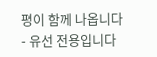평이 함께 나옵니다
- 유선 전용입니다